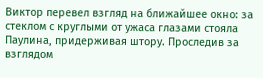Виктор перевел взгляд на ближайшее окно: за стеклом с круглыми от ужаса глазами стояла Паулина, придерживая штору. Проследив за взглядом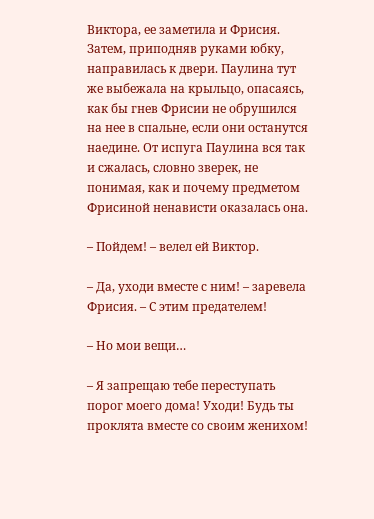Виктора, ее заметила и Фрисия. Затем, приподняв руками юбку, направилась к двери. Паулина тут же выбежала на крыльцо, опасаясь, как бы гнев Фрисии не обрушился на нее в спальне, если они останутся наедине. От испуга Паулина вся так и сжалась, словно зверек, не понимая, как и почему предметом Фрисиной ненависти оказалась она.

– Пойдем! – велел ей Виктор.

– Да, уходи вместе с ним! – заревела Фрисия. – С этим предателем!

– Но мои вещи…

– Я запрещаю тебе переступать порог моего дома! Уходи! Будь ты проклята вместе со своим женихом!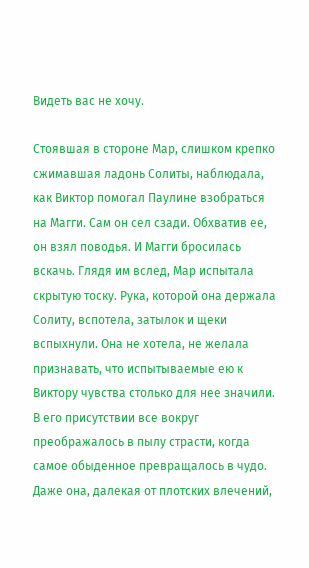Видеть вас не хочу.

Стоявшая в стороне Мар, слишком крепко сжимавшая ладонь Солиты, наблюдала, как Виктор помогал Паулине взобраться на Магги. Сам он сел сзади. Обхватив ее, он взял поводья. И Магги бросилась вскачь. Глядя им вслед, Мар испытала скрытую тоску. Рука, которой она держала Солиту, вспотела, затылок и щеки вспыхнули. Она не хотела, не желала признавать, что испытываемые ею к Виктору чувства столько для нее значили. В его присутствии все вокруг преображалось в пылу страсти, когда самое обыденное превращалось в чудо. Даже она, далекая от плотских влечений,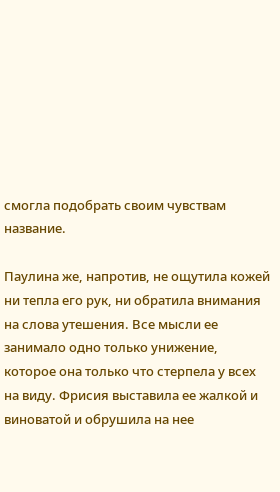смогла подобрать своим чувствам название.

Паулина же, напротив, не ощутила кожей ни тепла его рук, ни обратила внимания на слова утешения. Все мысли ее занимало одно только унижение, которое она только что стерпела у всех на виду. Фрисия выставила ее жалкой и виноватой и обрушила на нее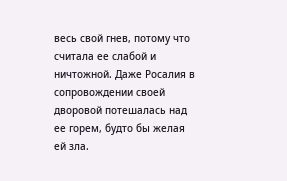весь свой гнев, потому что считала ее слабой и ничтожной. Даже Росалия в сопровождении своей дворовой потешалась над ее горем, будто бы желая ей зла.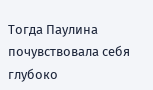Тогда Паулина почувствовала себя глубоко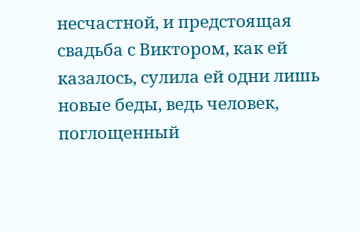несчастной, и предстоящая свадьба с Виктором, как ей казалось, сулила ей одни лишь новые беды, ведь человек, поглощенный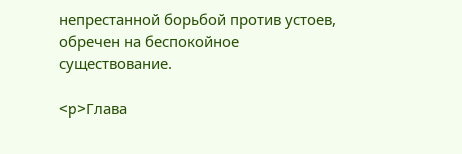непрестанной борьбой против устоев, обречен на беспокойное существование.

<p>Глава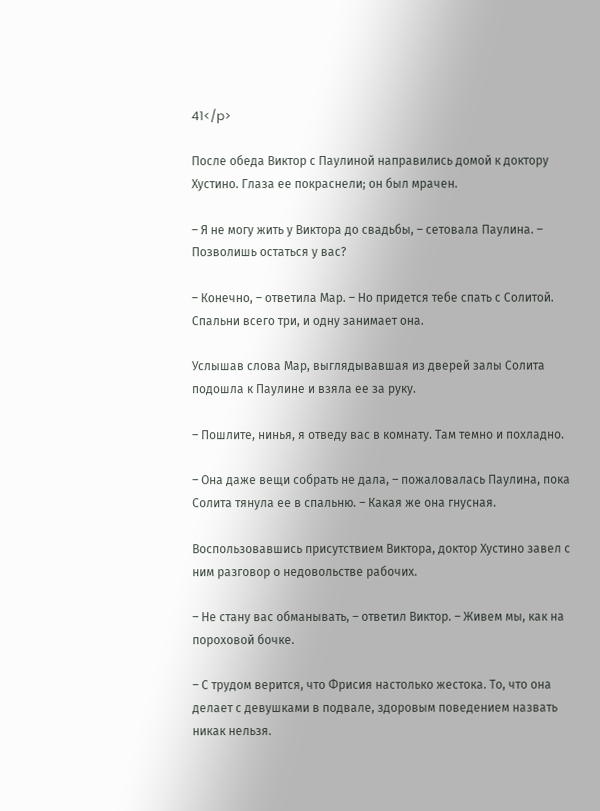41</p>

После обеда Виктор с Паулиной направились домой к доктору Хустино. Глаза ее покраснели; он был мрачен.

– Я не могу жить у Виктора до свадьбы, – сетовала Паулина. – Позволишь остаться у вас?

– Конечно, – ответила Мар. – Но придется тебе спать с Солитой. Спальни всего три, и одну занимает она.

Услышав слова Мар, выглядывавшая из дверей залы Солита подошла к Паулине и взяла ее за руку.

– Пошлите, нинья, я отведу вас в комнату. Там темно и похладно.

– Она даже вещи собрать не дала, – пожаловалась Паулина, пока Солита тянула ее в спальню. – Какая же она гнусная.

Воспользовавшись присутствием Виктора, доктор Хустино завел с ним разговор о недовольстве рабочих.

– Не стану вас обманывать, – ответил Виктор. – Живем мы, как на пороховой бочке.

– С трудом верится, что Фрисия настолько жестока. То, что она делает с девушками в подвале, здоровым поведением назвать никак нельзя.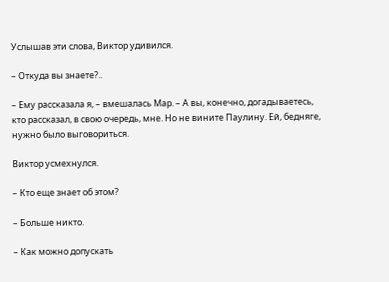Услышав эти слова, Виктор удивился.

– Откуда вы знаете?..

– Ему рассказала я, – вмешалась Мар. – А вы, конечно, догадываетесь, кто рассказал, в свою очередь, мне. Но не вините Паулину. Ей, бедняге, нужно было выговориться.

Виктор усмехнулся.

– Кто еще знает об этом?

– Больше никто.

– Как можно допускать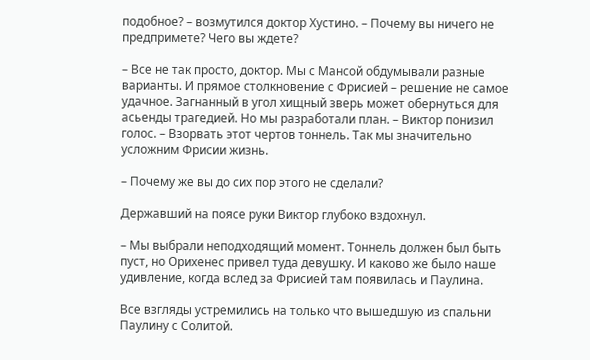подобное? – возмутился доктор Хустино. – Почему вы ничего не предпримете? Чего вы ждете?

– Все не так просто, доктор. Мы с Мансой обдумывали разные варианты. И прямое столкновение с Фрисией – решение не самое удачное. Загнанный в угол хищный зверь может обернуться для асьенды трагедией. Но мы разработали план. – Виктор понизил голос. – Взорвать этот чертов тоннель. Так мы значительно усложним Фрисии жизнь.

– Почему же вы до сих пор этого не сделали?

Державший на поясе руки Виктор глубоко вздохнул.

– Мы выбрали неподходящий момент. Тоннель должен был быть пуст, но Орихенес привел туда девушку. И каково же было наше удивление, когда вслед за Фрисией там появилась и Паулина.

Все взгляды устремились на только что вышедшую из спальни Паулину с Солитой.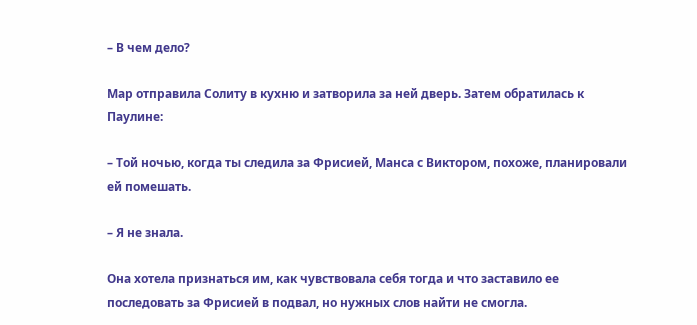– В чем дело?

Мар отправила Солиту в кухню и затворила за ней дверь. Затем обратилась к Паулине:

– Той ночью, когда ты следила за Фрисией, Манса с Виктором, похоже, планировали ей помешать.

– Я не знала.

Она хотела признаться им, как чувствовала себя тогда и что заставило ее последовать за Фрисией в подвал, но нужных слов найти не смогла.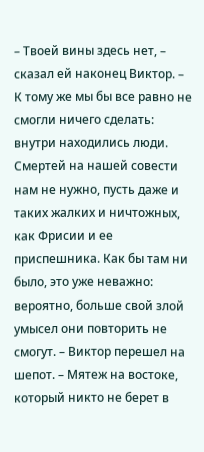– Твоей вины здесь нет, – сказал ей наконец Виктор. – К тому же мы бы все равно не смогли ничего сделать: внутри находились люди. Смертей на нашей совести нам не нужно, пусть даже и таких жалких и ничтожных, как Фрисии и ее приспешника. Как бы там ни было, это уже неважно: вероятно, больше свой злой умысел они повторить не смогут. – Виктор перешел на шепот. – Мятеж на востоке, который никто не берет в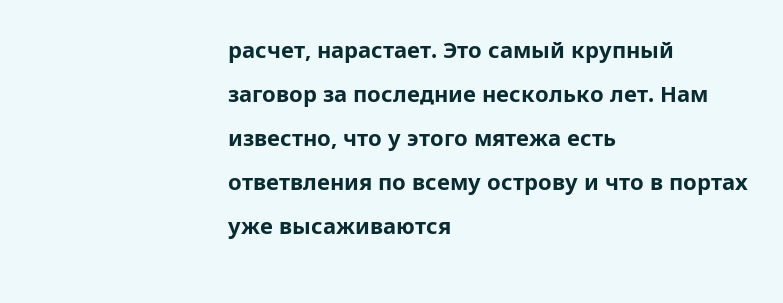расчет, нарастает. Это самый крупный заговор за последние несколько лет. Нам известно, что у этого мятежа есть ответвления по всему острову и что в портах уже высаживаются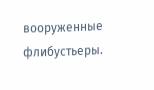вооруженные флибустьеры.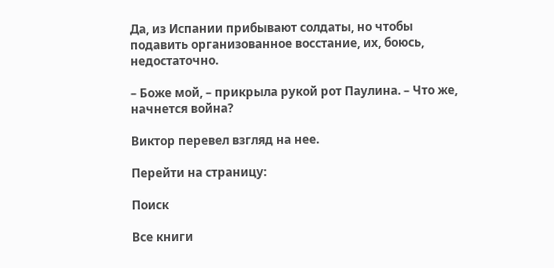Да, из Испании прибывают солдаты, но чтобы подавить организованное восстание, их, боюсь, недостаточно.

– Боже мой, – прикрыла рукой рот Паулина. – Что же, начнется война?

Виктор перевел взгляд на нее.

Перейти на страницу:

Поиск

Все книги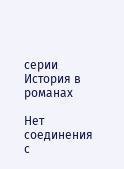серии История в романах

Нет соединения с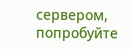сервером, попробуйте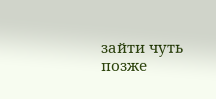зайти чуть позже